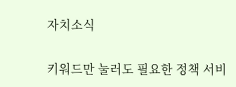자치소식

키워드만 눌러도 필요한 정책 서비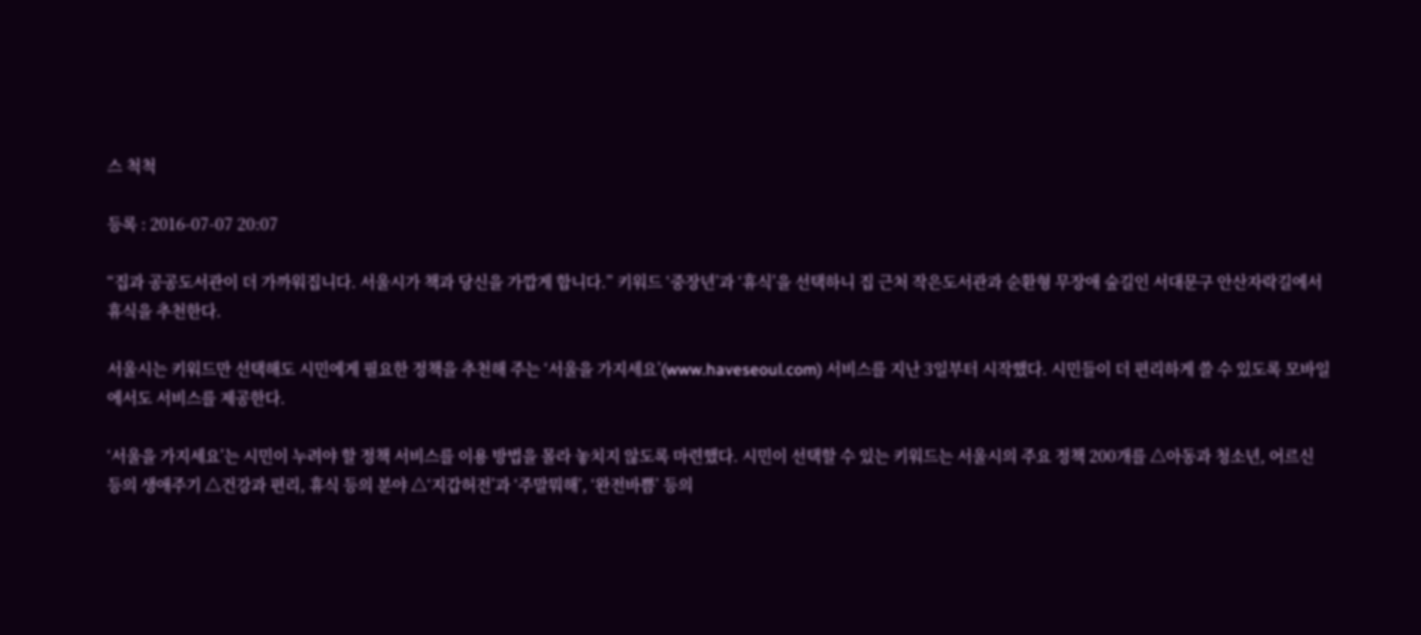스 척척

등록 : 2016-07-07 20:07

“집과 공공도서관이 더 가까워집니다. 서울시가 책과 당신을 가깝게 합니다.” 키워드 ‘중장년’과 ‘휴식’을 선택하니 집 근처 작은도서관과 순환형 무장애 숲길인 서대문구 안산자락길에서 휴식을 추천한다.

서울시는 키워드만 선택해도 시민에게 필요한 정책을 추천해 주는 ‘서울을 가지세요’(www.haveseoul.com) 서비스를 지난 3일부터 시작했다. 시민들이 더 편리하게 쓸 수 있도록 모바일에서도 서비스를 제공한다.

‘서울을 가지세요’는 시민이 누려야 할 정책 서비스를 이용 방법을 몰라 놓치지 않도록 마련했다. 시민이 선택할 수 있는 키워드는 서울시의 주요 정책 200개를 △아동과 청소년, 어르신 등의 생애주기 △건강과 편리, 휴식 등의 분야 △‘지갑허전’과 ‘주말뭐해’, ‘완전바쁨’ 등의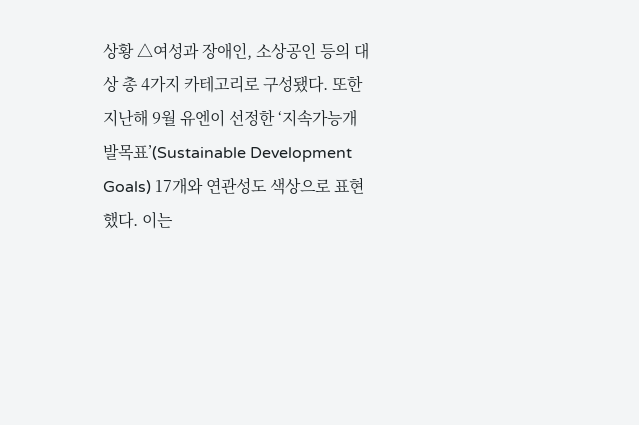상황 △여성과 장애인, 소상공인 등의 대상 총 4가지 카테고리로 구성됐다. 또한 지난해 9월 유엔이 선정한 ‘지속가능개발목표’(Sustainable Development Goals) 17개와 연관성도 색상으로 표현했다. 이는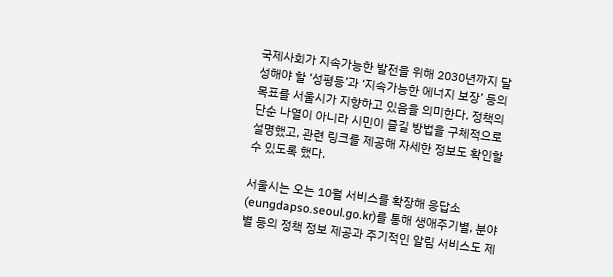국제사회가 지속가능한 발전을 위해 2030년까지 달성해야 할 ‘성평등’과 ‘지속가능한 에너지 보장’ 등의 목표를 서울시가 지향하고 있음을 의미한다. 정책의 단순 나열이 아니라 시민이 즐길 방법을 구체적으로 설명했고, 관련 링크를 제공해 자세한 정보도 확인할 수 있도록 했다.

서울시는 오는 10월 서비스를 확장해 응답소(eungdapso.seoul.go.kr)를 통해 생애주기별, 분야별 등의 정책 정보 제공과 주기적인 알림 서비스도 제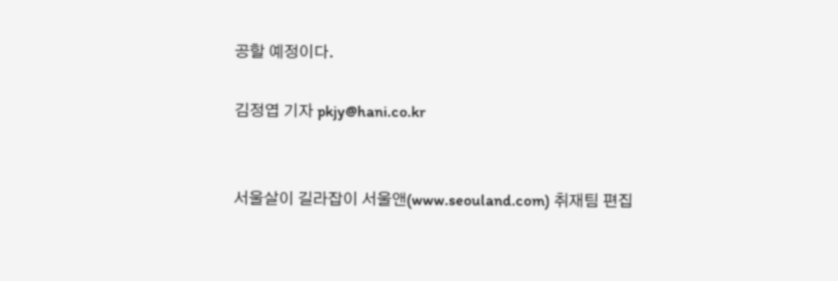공할 예정이다.

김정엽 기자 pkjy@hani.co.kr


서울살이 길라잡이 서울앤(www.seouland.com) 취재팀 편집